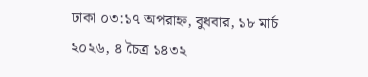ঢাকা ০৩:১৭ অপরাহ্ন, বুধবার, ১৮ মার্চ ২০২৬, ৪ চৈত্র ১৪৩২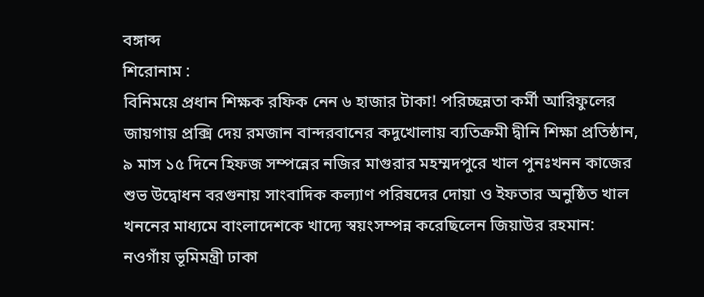বঙ্গাব্দ
শিরোনাম :
বিনিময়ে প্রধান শিক্ষক রফিক নেন ৬ হাজার টাকা! পরিচ্ছন্নতা কর্মী আরিফুলের জায়গায় প্রক্সি দেয় রমজান বান্দরবানের কদুখোলায় ব্যতিক্রমী দ্বীনি শিক্ষা প্রতিষ্ঠান, ৯ মাস ১৫ দিনে হিফজ সম্পন্নের নজির মাগুরার মহম্মদপুরে খাল পুনঃখনন কাজের শুভ উদ্বোধন বরগুনায় সাংবাদিক কল্যাণ পরিষদের দোয়া ও ইফতার অনুষ্ঠিত খাল খননের মাধ্যমে বাংলাদেশকে খাদ্যে স্বয়ংসম্পন্ন করেছিলেন জিয়াউর রহমান: নওগাঁয় ভূমিমন্ত্রী ঢাকা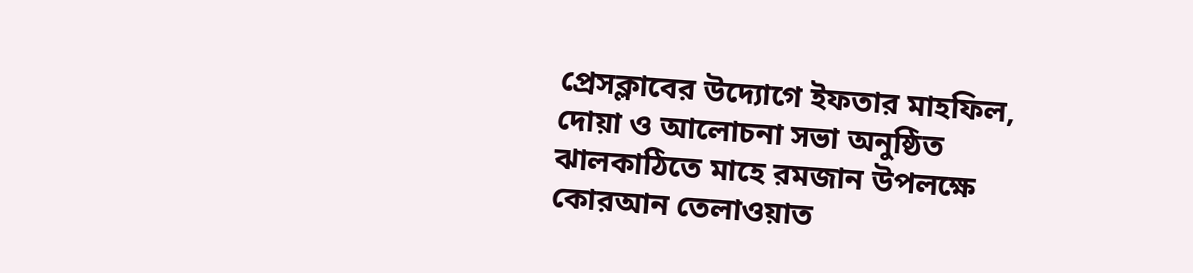প্রেসক্লাবের উদ্যোগে ইফতার মাহফিল, দোয়া ও আলোচনা সভা অনুষ্ঠিত ঝালকাঠিতে মাহে রমজান উপলক্ষে কোরআন তেলাওয়াত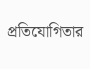প্রতিযোগিতার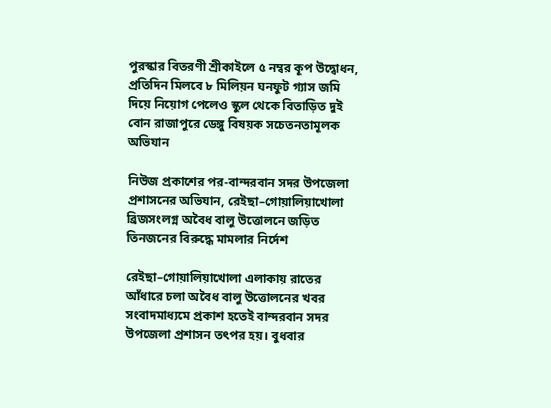পুরস্কার বিতরণী শ্রীকাইলে ৫ নম্বর কূপ উদ্বোধন, প্রতিদিন মিলবে ৮ মিলিয়ন ঘনফুট গ্যাস জমি দিয়ে নিয়োগ পেলেও স্কুল থেকে বিতাড়িত দুই বোন রাজাপুরে ডেঙ্গু বিষয়ক সচেতনতামূলক অভিযান

নিউজ প্রকাশের পর-বান্দরবান সদর উপজেলা প্রশাসনের অভিযান, রেইছা–গোয়ালিয়াখোলা ব্রিজসংলগ্ন অবৈধ বালু উত্তোলনে জড়িত তিনজনের বিরুদ্ধে মামলার নির্দেশ

রেইছা–গোয়ালিয়াখোলা এলাকায় রাতের আঁধারে চলা অবৈধ বালু উত্তোলনের খবর সংবাদমাধ্যমে প্রকাশ হতেই বান্দরবান সদর উপজেলা প্রশাসন তৎপর হয়। বুধবার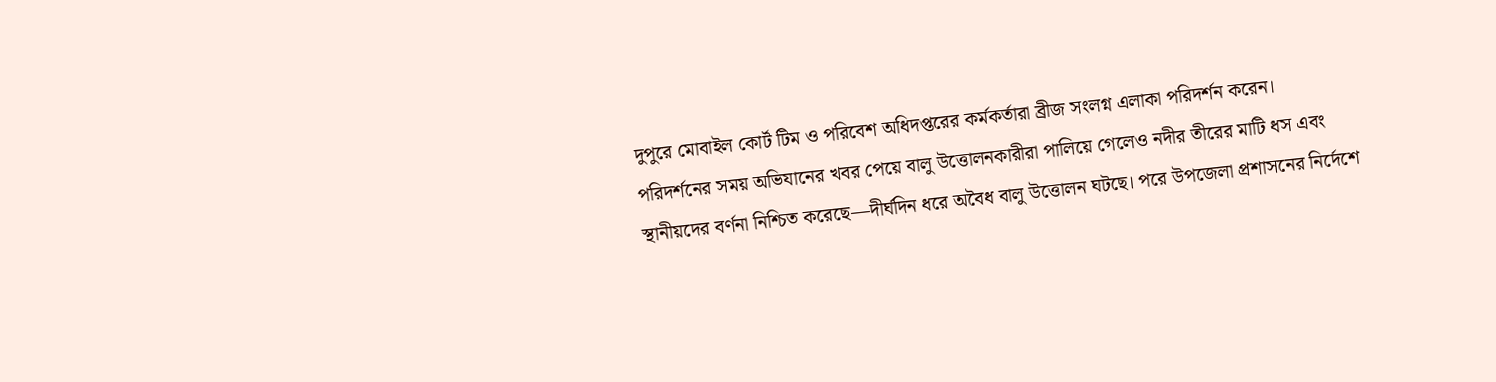দুপুরে মোবাইল কোর্ট টিম ও পরিবেশ অধিদপ্তরের কর্মকর্তারা ব্রীজ সংলগ্ন এলাকা পরিদর্শন করেন।
পরিদর্শনের সময় অভিযানের খবর পেয়ে বালু উত্তোলনকারীরা পালিয়ে গেলেও নদীর তীরের মাটি ধস এবং স্থানীয়দের বর্ণনা নিশ্চিত করেছে—দীর্ঘদিন ধরে অবৈধ বালু উত্তোলন ঘটছে। পরে উপজেলা প্রশাসনের নির্দেশে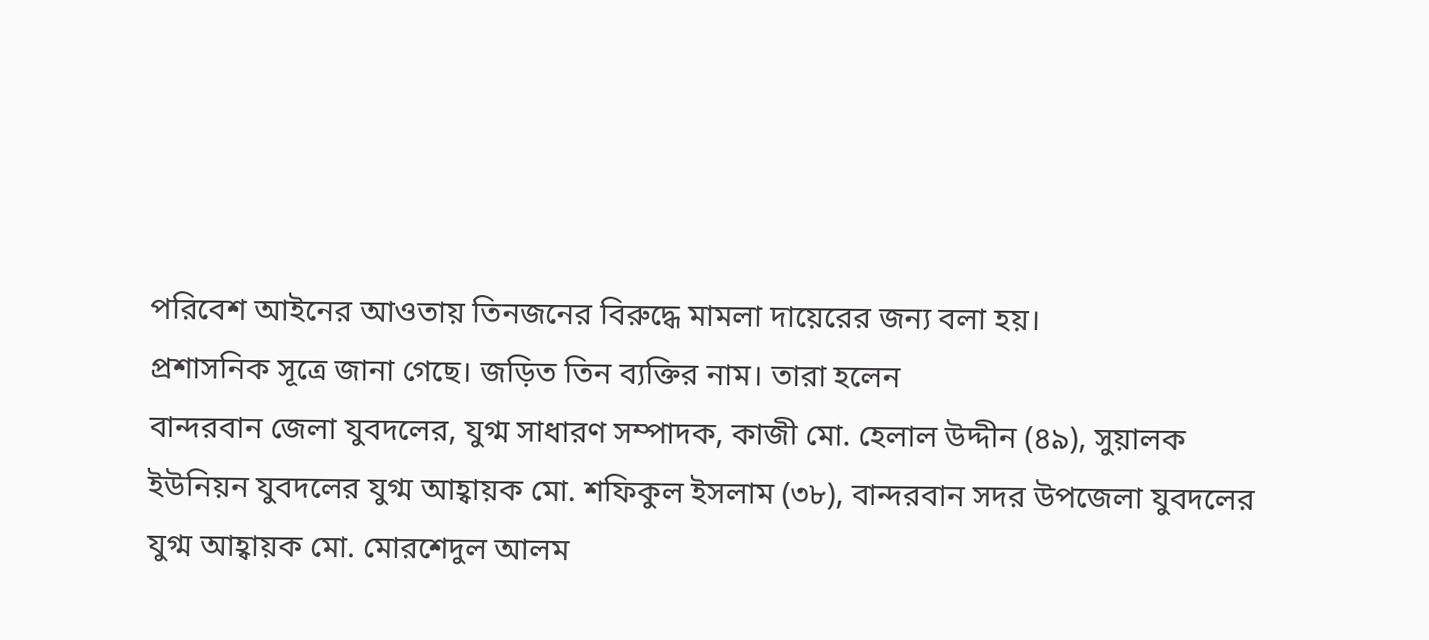পরিবেশ আইনের আওতায় তিনজনের বিরুদ্ধে মামলা দায়েরের জন্য বলা হয়।
প্রশাসনিক সূত্রে জানা গেছে। জড়িত তিন ব্যক্তির নাম। তারা হলেন
বান্দরবান জেলা যুবদলের, যুগ্ম সাধারণ সম্পাদক, কাজী মো. হেলাল উদ্দীন (৪৯), সুয়ালক ইউনিয়ন যুবদলের যুগ্ম আহ্বায়ক মো. শফিকুল ইসলাম (৩৮), বান্দরবান সদর উপজেলা যুবদলের যুগ্ম আহ্বায়ক মো. মোরশেদুল আলম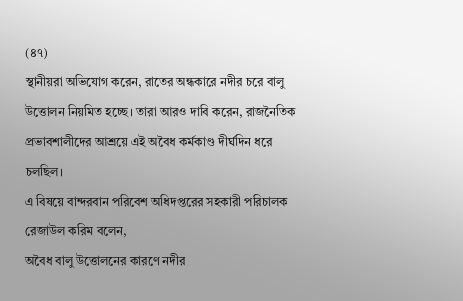(৪৭)
স্থানীয়রা অভিযোগ করেন, রাতের অন্ধকারে নদীর চরে বালু উত্তোলন নিয়মিত হচ্ছে। তারা আরও দাবি করেন, রাজনৈতিক প্রভাবশালীদের আশ্রয়ে এই অবৈধ কর্মকাণ্ড দীর্ঘদিন ধরে চলছিল।
এ বিষয়ে বান্দরবান পরিবেশ অধিদপ্তরের সহকারী পরিচালক রেজাউল করিম বলেন,
অবৈধ বালু উত্তোলনের কারণে নদীর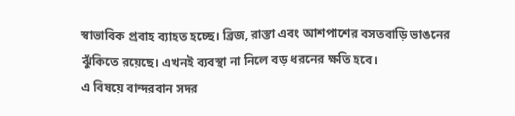স্বাভাবিক প্রবাহ ব্যাহত হচ্ছে। ব্রিজ, রাস্তা এবং আশপাশের বসতবাড়ি ভাঙনের ঝুঁকিতে রয়েছে। এখনই ব্যবস্থা না নিলে বড় ধরনের ক্ষতি হবে।
এ বিষয়ে বান্দরবান সদর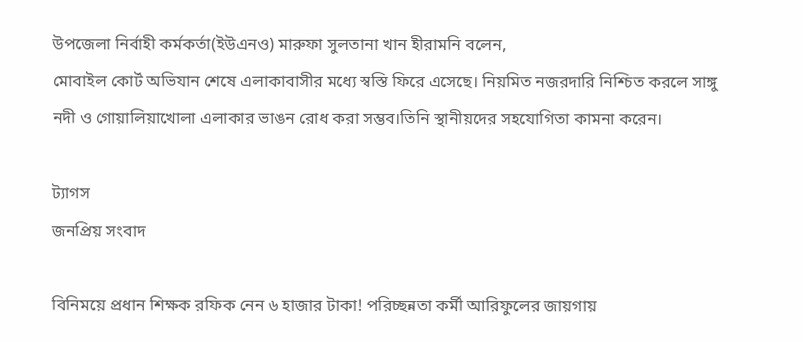উপজেলা নির্বাহী কর্মকর্তা(ইউএনও) মারুফা সুলতানা খান হীরামনি বলেন,
মোবাইল কোর্ট অভিযান শেষে এলাকাবাসীর মধ্যে স্বস্তি ফিরে এসেছে। নিয়মিত নজরদারি নিশ্চিত করলে সাঙ্গু নদী ও গোয়ালিয়াখোলা এলাকার ভাঙন রোধ করা সম্ভব।তিনি স্থানীয়দের সহযোগিতা কামনা করেন।

ট্যাগস
জনপ্রিয় সংবাদ

বিনিময়ে প্রধান শিক্ষক রফিক নেন ৬ হাজার টাকা! পরিচ্ছন্নতা কর্মী আরিফুলের জায়গায়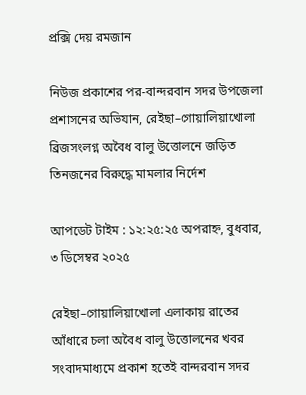প্রক্সি দেয় রমজান

নিউজ প্রকাশের পর-বান্দরবান সদর উপজেলা প্রশাসনের অভিযান, রেইছা–গোয়ালিয়াখোলা ব্রিজসংলগ্ন অবৈধ বালু উত্তোলনে জড়িত তিনজনের বিরুদ্ধে মামলার নির্দেশ

আপডেট টাইম : ১২:২৫:২৫ অপরাহ্ন, বুধবার, ৩ ডিসেম্বর ২০২৫

রেইছা–গোয়ালিয়াখোলা এলাকায় রাতের আঁধারে চলা অবৈধ বালু উত্তোলনের খবর সংবাদমাধ্যমে প্রকাশ হতেই বান্দরবান সদর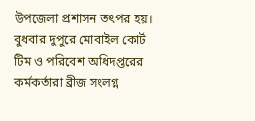উপজেলা প্রশাসন তৎপর হয়। বুধবার দুপুরে মোবাইল কোর্ট টিম ও পরিবেশ অধিদপ্তরের কর্মকর্তারা ব্রীজ সংলগ্ন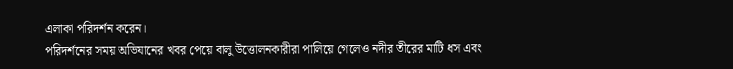এলাকা পরিদর্শন করেন।
পরিদর্শনের সময় অভিযানের খবর পেয়ে বালু উত্তোলনকারীরা পালিয়ে গেলেও নদীর তীরের মাটি ধস এবং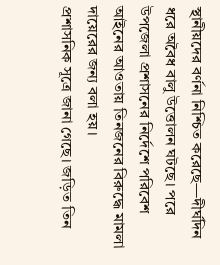স্থানীয়দের বর্ণনা নিশ্চিত করেছে—দীর্ঘদিন ধরে অবৈধ বালু উত্তোলন ঘটছে। পরে উপজেলা প্রশাসনের নির্দেশে পরিবেশ আইনের আওতায় তিনজনের বিরুদ্ধে মামলা দায়েরের জন্য বলা হয়।
প্রশাসনিক সূত্রে জানা গেছে। জড়িত তিন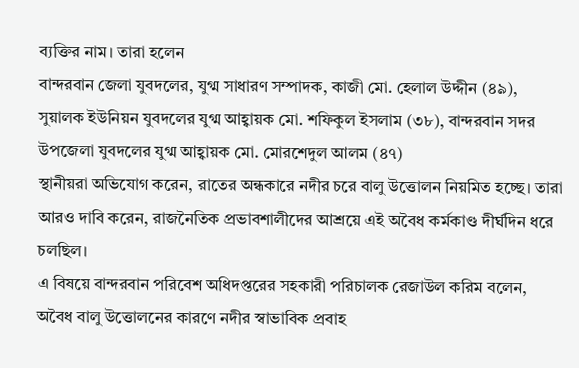ব্যক্তির নাম। তারা হলেন
বান্দরবান জেলা যুবদলের, যুগ্ম সাধারণ সম্পাদক, কাজী মো. হেলাল উদ্দীন (৪৯), সুয়ালক ইউনিয়ন যুবদলের যুগ্ম আহ্বায়ক মো. শফিকুল ইসলাম (৩৮), বান্দরবান সদর উপজেলা যুবদলের যুগ্ম আহ্বায়ক মো. মোরশেদুল আলম (৪৭)
স্থানীয়রা অভিযোগ করেন, রাতের অন্ধকারে নদীর চরে বালু উত্তোলন নিয়মিত হচ্ছে। তারা আরও দাবি করেন, রাজনৈতিক প্রভাবশালীদের আশ্রয়ে এই অবৈধ কর্মকাণ্ড দীর্ঘদিন ধরে চলছিল।
এ বিষয়ে বান্দরবান পরিবেশ অধিদপ্তরের সহকারী পরিচালক রেজাউল করিম বলেন,
অবৈধ বালু উত্তোলনের কারণে নদীর স্বাভাবিক প্রবাহ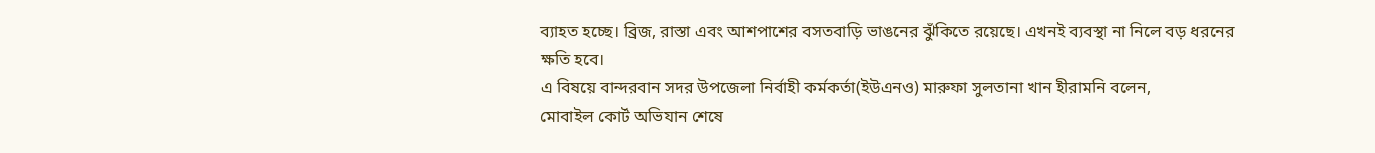ব্যাহত হচ্ছে। ব্রিজ, রাস্তা এবং আশপাশের বসতবাড়ি ভাঙনের ঝুঁকিতে রয়েছে। এখনই ব্যবস্থা না নিলে বড় ধরনের ক্ষতি হবে।
এ বিষয়ে বান্দরবান সদর উপজেলা নির্বাহী কর্মকর্তা(ইউএনও) মারুফা সুলতানা খান হীরামনি বলেন,
মোবাইল কোর্ট অভিযান শেষে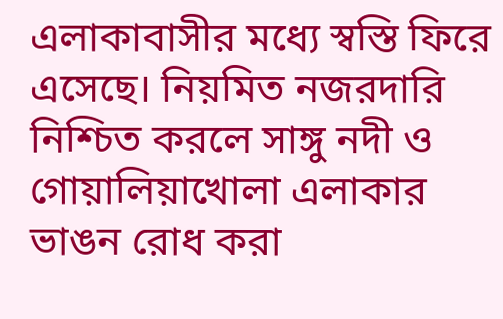এলাকাবাসীর মধ্যে স্বস্তি ফিরে এসেছে। নিয়মিত নজরদারি নিশ্চিত করলে সাঙ্গু নদী ও গোয়ালিয়াখোলা এলাকার ভাঙন রোধ করা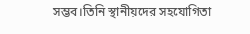সম্ভব।তিনি স্থানীয়দের সহযোগিতা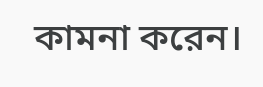কামনা করেন।